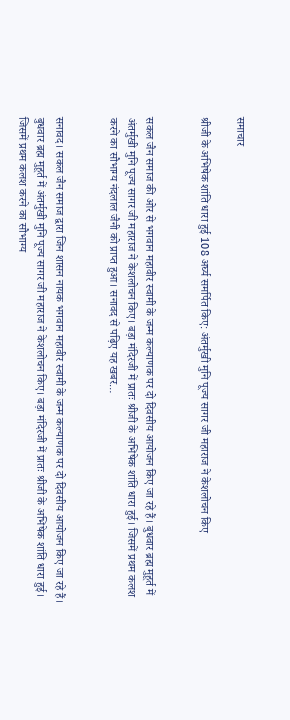समाचार

श्रीजी के अभिषेक शांति धारा हुई 108 अर्घ्य समर्पित किए: अंतर्मुखी मुनि पूज्य सागर जी महाराज ने केशलोचन किए


सकल जैन समाज की ओर से भगवान महावीर स्वामी के जन्म कल्याणक पर दो दिवसीय आयोजन किए जा रहे हैं। बुधवार ब्रह्म मुहूर्त में अंतर्मुखी मुनि पूज्य सागर जी महाराज ने केशलोचन किए। बड़ा मंदिरजी में प्रातः श्रीजी के अभिषेक शांति धारा हुई। जिसमें प्रथम कलश करने का सौभाग्य नंदलाल जैनी को प्राप्त हुआ। सनावद से पढ़िए यह खबर…


सनावद। सकल जैन समाज द्वारा जिन शासन नायक भगवान महावीर स्वामी के जन्म कल्याणक पर दो दिवसीय आयोजन किए जा रहे हैं। बुधवार ब्रह्म मुहूर्त में अंतर्मुखी मुनि पूज्य सागर जी महाराज ने केशलोचन किए। बड़ा मंदिरजी में प्रातः श्रीजी के अभिषेक शांति धारा हुई। जिसमें प्रथम कलश करने का सौभाग्य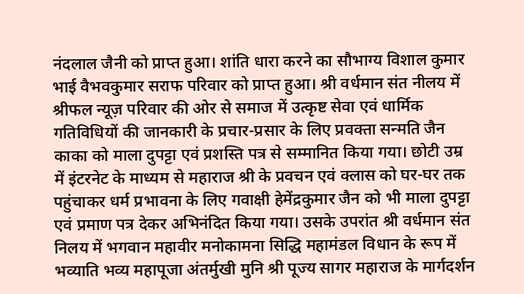नंदलाल जैनी को प्राप्त हुआ। शांति धारा करने का सौभाग्य विशाल कुमार भाई वैभवकुमार सराफ परिवार को प्राप्त हुआ। श्री वर्धमान संत नीलय में श्रीफल न्यूज़ परिवार की ओर से समाज में उत्कृष्ट सेवा एवं धार्मिक गतिविधियों की जानकारी के प्रचार-प्रसार के लिए प्रवक्ता सन्मति जैन काका को माला दुपट्टा एवं प्रशस्ति पत्र से सम्मानित किया गया। छोटी उम्र में इंटरनेट के माध्यम से महाराज श्री के प्रवचन एवं क्लास को घर-घर तक पहुंचाकर धर्म प्रभावना के लिए गवाक्षी हेमेंद्रकुमार जैन को भी माला दुपट्टा एवं प्रमाण पत्र देकर अभिनंदित किया गया। उसके उपरांत श्री वर्धमान संत निलय में भगवान महावीर मनोकामना सिद्धि महामंडल विधान के रूप में भव्याति भव्य महापूजा अंतर्मुखी मुनि श्री पूज्य सागर महाराज के मार्गदर्शन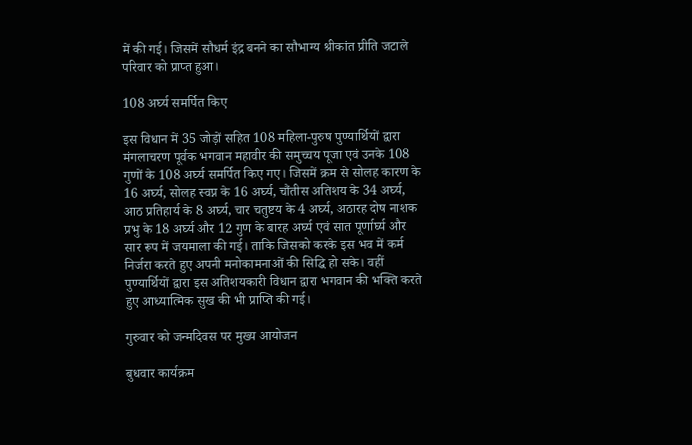में की गई। जिसमें सौधर्म इंद्र बनने का सौभाग्य श्रीकांत प्रीति जटाले परिवार को प्राप्त हुआ।

108 अर्घ्य समर्पित किए

इस विधान में 35 जोड़ों सहित 108 महिला-पुरुष पुण्यार्थियों द्वारा मंगलाचरण पूर्वक भगवान महावीर की समुच्चय पूजा एवं उनके 108 गुणों के 108 अर्घ्य समर्पित किए गए। जिसमें क्रम से सोलह कारण के 16 अर्घ्य, सोलह स्वप्न के 16 अर्घ्य, चौंतीस अतिशय के 34 अर्घ्य, आठ प्रतिहार्य के 8 अर्घ्य, चार चतुष्टय के 4 अर्घ्य, अठारह दोष नाशक प्रभु के 18 अर्घ्य और 12 गुण के बारह अर्घ्य एवं सात पूर्णार्घ्य और सार रूप में जयमाला की गई। ताकि जिसको करके इस भव में कर्म निर्जरा करते हुए अपनी मनोकामनाओं की सिद्धि हो सके। वहीं पुण्यार्थियों द्वारा इस अतिशयकारी विधान द्वारा भगवान की भक्ति करते हुए आध्यात्मिक सुख की भी प्राप्ति की गई।

गुरुवार को जन्मदिवस पर मुख्य आयोजन

बुधवार कार्यक्रम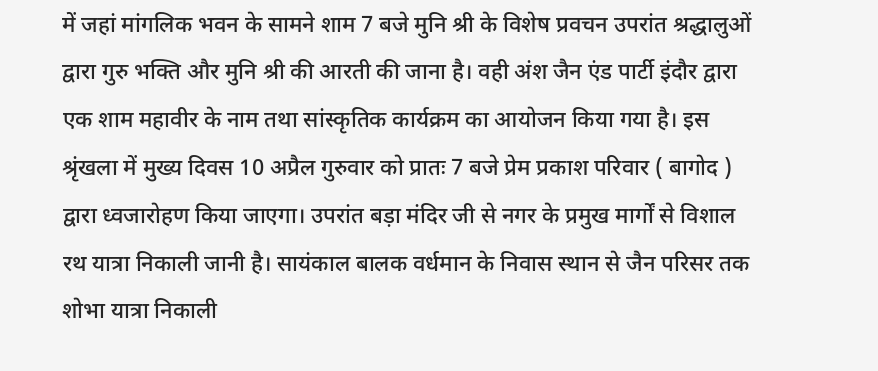में जहां मांगलिक भवन के सामने शाम 7 बजे मुनि श्री के विशेष प्रवचन उपरांत श्रद्धालुओं द्वारा गुरु भक्ति और मुनि श्री की आरती की जाना है। वही अंश जैन एंड पार्टी इंदौर द्वारा एक शाम महावीर के नाम तथा सांस्कृतिक कार्यक्रम का आयोजन किया गया है। इस श्रृंखला में मुख्य दिवस 10 अप्रैल गुरुवार को प्रातः 7 बजे प्रेम प्रकाश परिवार ( बागोद ) द्वारा ध्वजारोहण किया जाएगा। उपरांत बड़ा मंदिर जी से नगर के प्रमुख मार्गों से विशाल रथ यात्रा निकाली जानी है। सायंकाल बालक वर्धमान के निवास स्थान से जैन परिसर तक शोभा यात्रा निकाली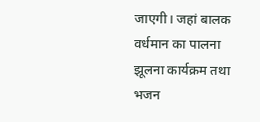जाएगी। जहां बालक वर्धमान का पालना झूलना कार्यक्रम तथा भजन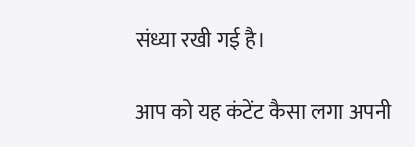संध्या रखी गई है।

आप को यह कंटेंट कैसा लगा अपनी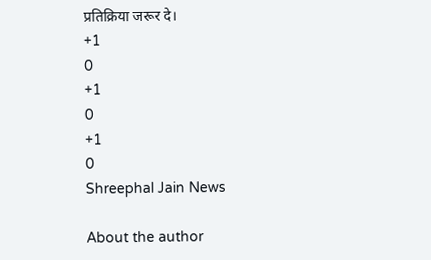प्रतिक्रिया जरूर दे।
+1
0
+1
0
+1
0
Shreephal Jain News

About the author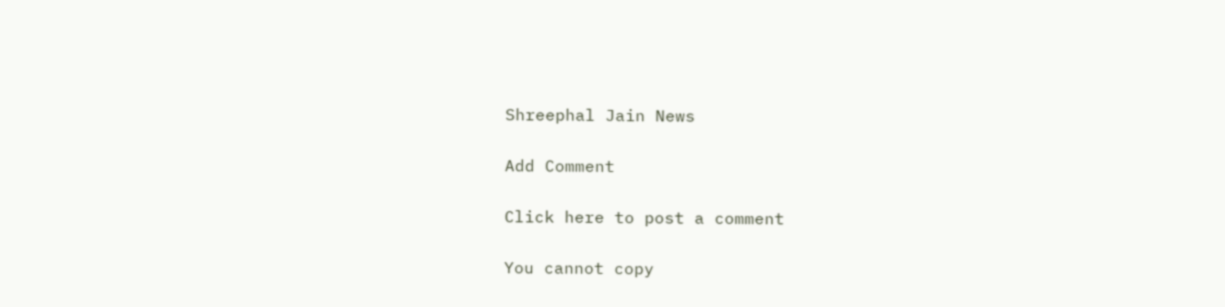Shreephal Jain News

Add Comment

Click here to post a comment

You cannot copy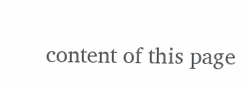content of this page